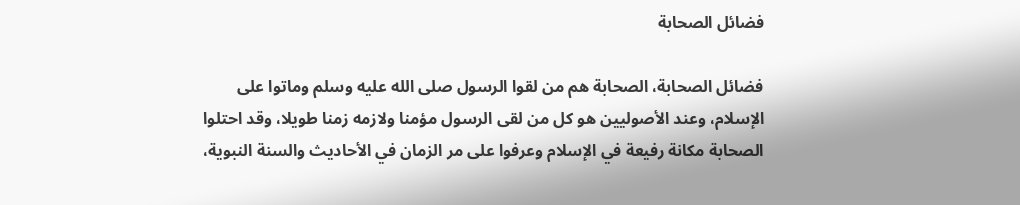فضائل الصحابة

فضائل الصحابة، الصحابة هم من لقوا الرسول صلى الله عليه وسلم وماتوا على الإسلام، وعند الأصوليين هو كل من لقى الرسول مؤمنا ولازمه زمنا طويلا، وقد احتلوا الصحابة مكانة رفيعة في الإسلام وعرفوا على مر الزمان في الأحاديث والسنة النبوية،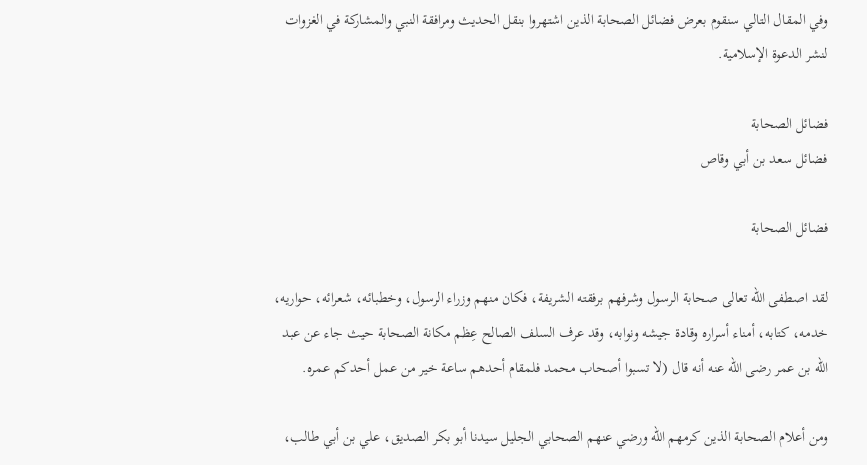وفي المقال التالي سنقوم بعرض فضائل الصحابة الذين اشتهروا بنقل الحديث ومرافقة النبي والمشاركة في الغزوات لنشر الدعوة الإسلامية.

فضائل الصحابة
فضائل سعد بن أبي وقاص

فضائل الصحابة

لقد اصطفى الله تعالى صحابة الرسول وشرفهم برفقته الشريفة، فكان منهم وزراء الرسول، وخطبائه، شعرائه، حواريه، خدمه، كتابه، أمناء أسراره وقادة جيشه ونوابه، وقد عرف السلف الصالح عِظم مكانة الصحابة حيث جاء عن عبد الله بن عمر رضى الله عنه أنه قال (لا تسبوا أصحاب محمد فلمقام أحدهم ساعة خير من عمل أحدكم عمره.

ومن أعلام الصحابة الذين كرمهم الله ورضي عنهم الصحابي الجليل سيدنا أبو بكر الصديق، علي بن أبي طالب،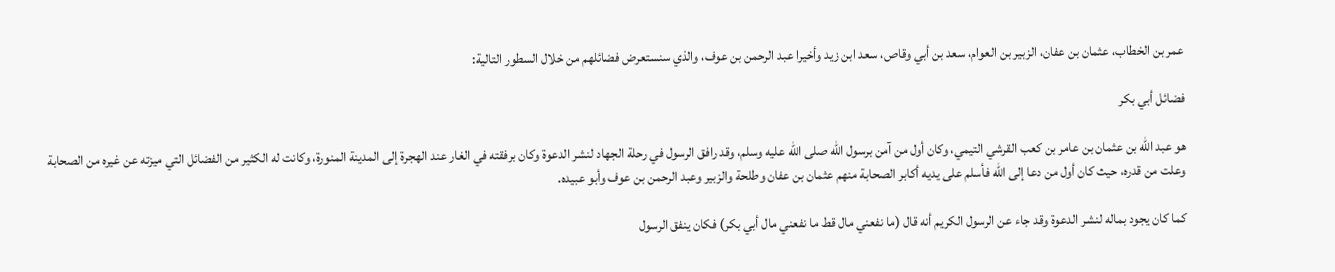عمر بن الخطاب، عثمان بن عفان، الزبير بن العوام، سعد بن أبي وقاص، سعد ابن زيد وأخيرا عبد الرحمن بن عوف، والذي سنستعرض فضائلهم من خلال السطور التالية:

فضائل أبي بكر

هو عبد الله بن عثمان بن عامر بن كعب القرشي التيمي، وكان أول من آمن برسول الله صلى الله عليه وسلم، وقد رافق الرسول في رحلة الجهاد لنشر الدعوة وكان برفقته في الغار عند الهجرة إلى المدينة المنورة، وكانت له الكثير من الفضائل التي ميزته عن غيره من الصحابة وعلت من قدره، حيث كان أول من دعا إلى الله فأسلم على يديه أكابر الصحابة منهم عثمان بن عفان وطلحة والزبير وعبد الرحمن بن عوف وأبو عبيده.

كما كان يجود بماله لنشر الدعوة وقد جاء عن الرسول الكريم أنه قال (ما نفعني مال قط ما نفعني مال أبي بكر) فكان ينفق الرسول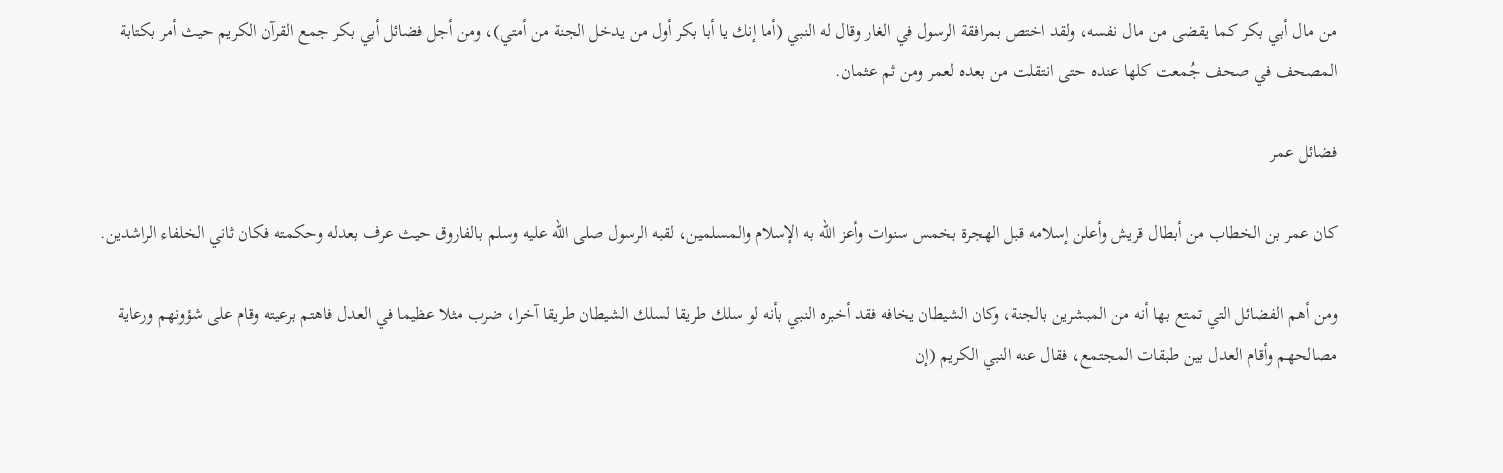من مال أبي بكر كما يقضى من مال نفسه، ولقد اختص بمرافقة الرسول في الغار وقال له النبي (أما إنك يا أبا بكر أول من يدخل الجنة من أمتي)، ومن أجل فضائل أبي بكر جمع القرآن الكريم حيث أمر بكتابة المصحف في صحف جُمعت كلها عنده حتى انتقلت من بعده لعمر ومن ثم عثمان.

فضائل عمر

كان عمر بن الخطاب من أبطال قريش وأعلن إسلامه قبل الهجرة بخمس سنوات وأعز الله به الإسلام والمسلمين، لقبه الرسول صلى الله عليه وسلم بالفاروق حيث عرف بعدله وحكمته فكان ثاني الخلفاء الراشدين.

ومن أهم الفضائل التي تمتع بها أنه من المبشرين بالجنة، وكان الشيطان يخافه فقد أخبره النبي بأنه لو سلك طريقا لسلك الشيطان طريقا آخرا، ضرب مثلا عظيما في العدل فاهتم برعيته وقام على شؤونهم ورعاية مصالحهم وأقام العدل بين طبقات المجتمع، فقال عنه النبي الكريم (إن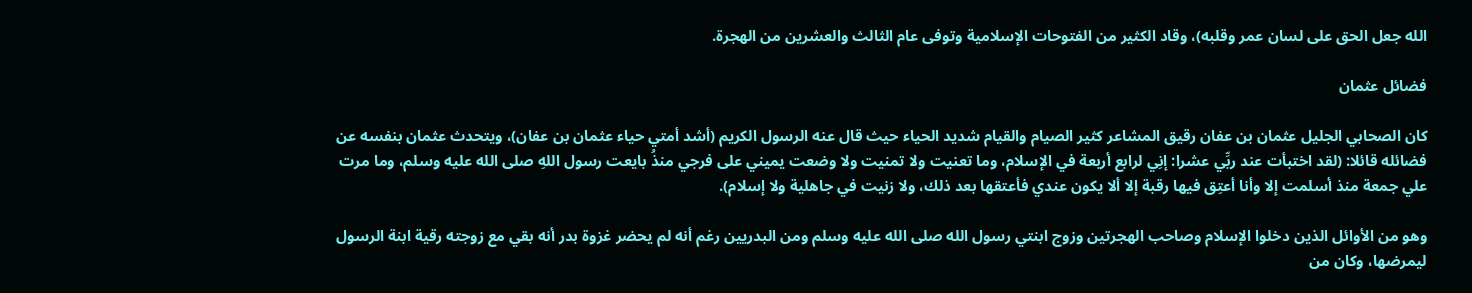الله جعل الحق على لسان عمر وقلبه)، وقاد الكثير من الفتوحات الإسلامية وتوفى عام الثالث والعشرين من الهجرة.

فضائل عثمان

كان الصحابي الجليل عثمان بن عفان رقيق المشاعر كثير الصيام والقيام شديد الحياء حيث قال عنه الرسول الكريم (أشد أمتي حياء عثمان بن عفان)، ويتحدث عثمان بنفسه عن فضائله قائلا: (لقد اختبأت عند ربِّي عشرا: إنِي لرابع أربعة في الإسلام، وما تعنيت ولا تمنيت ولا وضعت يميني على فرجي منذُ بايعت رسول اللهِ صلى الله عليه وسلم، وما مرت علي جمعة منذ أسلمت إلا وأنا أعتِق فيها رقبة إلا ألا يكون عندي فأعتقها بعد ذلك، ولا زنيت في جاهلية ولا إسلام).

وهو من الأوائل الذين دخلوا الإسلام وصاحب الهجرتين وزوج ابنتي رسول الله صلى الله عليه وسلم ومن البدريين رغم أنه لم يحضر غزوة بدر أنه بقي مع زوجته رقية ابنة الرسول ليمرضها، وكان من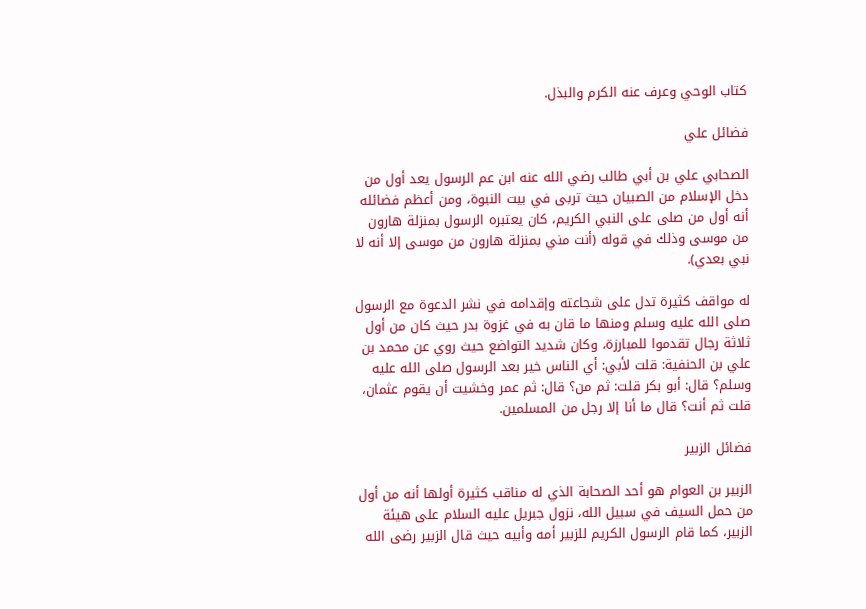كتاب الوحي وعرف عنه الكرم والبذل.

فضائل علي

الصحابي علي بن أبي طالب رضي الله عنه ابن عم الرسول يعد أول من دخل الإسلام من الصبيان حيث تربى في بيت النبوة، ومن أعظم فضائله أنه أول من صلى على النبي الكريم، كان يعتبره الرسول بمنزلة هارون من موسى وذلك في قوله (أنت مني بمنزلة هارون من موسى إلا أنه لا نبي بعدي).

له مواقف كثيرة تدل على شجاعته وإقدامه في نشر الدعوة مع الرسول صلى الله عليه وسلم ومنها ما قان به في غزوة بدر حيث كان من أول ثلاثة رجال تقدموا للمبارزة، وكان شديد التواضع حيث روي عن محمد بن علي بن الحنفية: قلت لأبي: أي الناس خير بعد الرسول صلى الله عليه وسلم؟ قال: أبو بكر قلت: ثم من؟ قال: ثم عمر وخشيت أن يقوم عثمان، قلت ثم أنت؟ قال ما أنا إلا رجل من المسلمين.

فضائل الزبير

الزبير بن العوام هو أحد الصحابة الذي له مناقب كثيرة أولها أنه من أول من حمل السيف في سبيل الله، نزول جبريل عليه السلام على هيئة الزبير، كما قام الرسول الكريم للزبير أمه وأبيه حيث قال الزبير رضى الله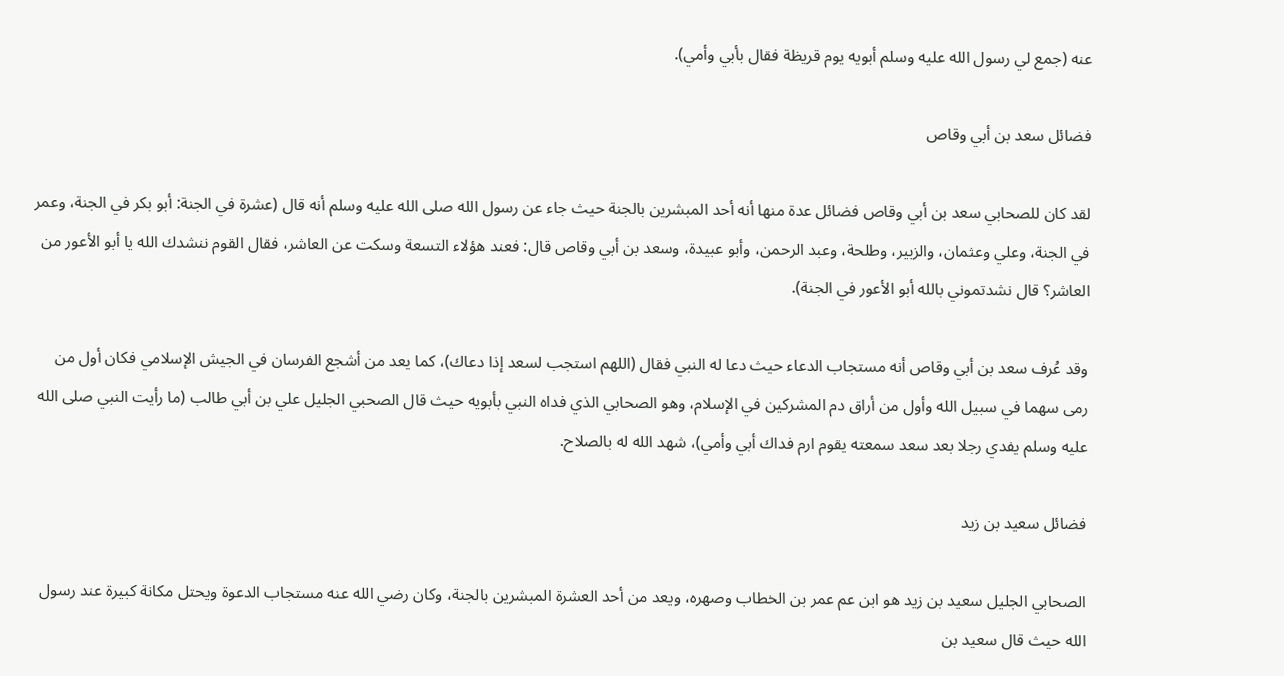عنه (جمع لي رسول الله عليه وسلم أبويه يوم قريظة فقال بأبي وأمي).

فضائل سعد بن أبي وقاص

لقد كان للصحابي سعد بن أبي وقاص فضائل عدة منها أنه أحد المبشرين بالجنة حيث جاء عن رسول الله صلى الله عليه وسلم أنه قال (عشرة في الجنة: أبو بكر في الجنة، وعمر في الجنة، وعلي وعثمان، والزبير، وطلحة، وعبد الرحمن، وأبو عبيدة، وسعد بن أبي وقاص قال: فعند هؤلاء التسعة وسكت عن العاشر، فقال القوم ننشدك الله يا أبو الأعور من العاشر؟ قال نشدتموني بالله أبو الأعور في الجنة).

وقد عُرف سعد بن أبي وقاص أنه مستجاب الدعاء حيث دعا له النبي فقال (اللهم استجب لسعد إذا دعاك)، كما يعد من أشجع الفرسان في الجيش الإسلامي فكان أول من رمى سهما في سبيل الله وأول من أراق دم المشركين في الإسلام، وهو الصحابي الذي فداه النبي بأبويه حيث قال الصحبي الجليل علي بن أبي طالب (ما رأيت النبي صلى الله عليه وسلم يفدي رجلا بعد سعد سمعته يقوم ارم فداك أبي وأمي)، شهد الله له بالصلاح.

فضائل سعيد بن زيد

الصحابي الجليل سعيد بن زيد هو ابن عم عمر بن الخطاب وصهره، ويعد من أحد العشرة المبشرين بالجنة، وكان رضي الله عنه مستجاب الدعوة ويحتل مكانة كبيرة عند رسول الله حيث قال سعيد بن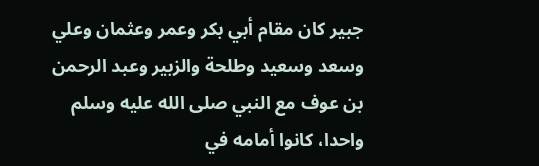جبير كان مقام أبي بكر وعمر وعثمان وعلي وسعد وسعيد وطلحة والزبير وعبد الرحمن بن عوف مع النبي صلى الله عليه وسلم واحدا، كانوا أمامه في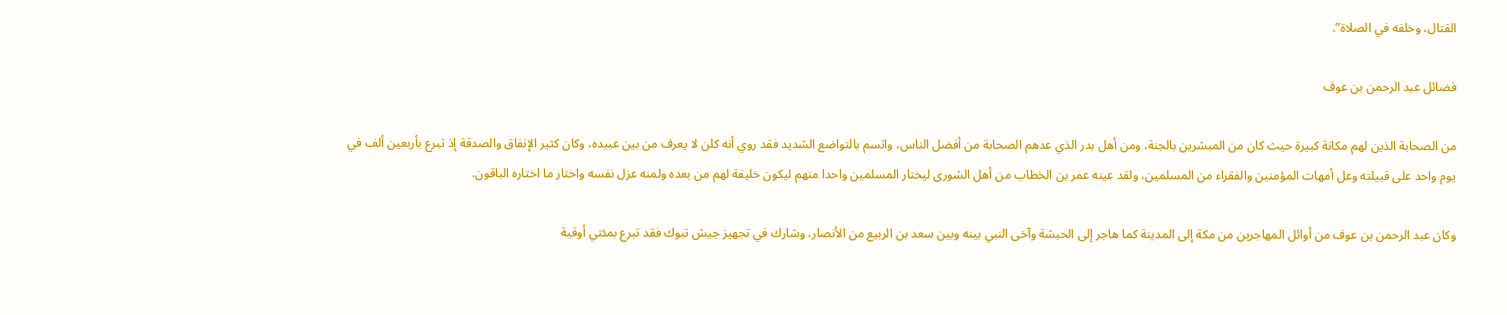القتال، وخلفه في الصلاة”.

فضائل عبد الرحمن بن عوف

من الصحابة الذين لهم مكانة كبيرة حيث كان من المبشرين بالجنة، ومن أهل بدر الذي عدهم الصحابة من أفضل الناس، واتسم بالتواضع الشديد فقد روي أنه كلن لا يعرف من بين عبيده، وكان كثير الإنفاق والصدقة إذ تبرع بأربعين ألف في يوم واحد على قبيلته وعل أمهات المؤمنين والفقراء من المسلمين، ولقد عينه عمر بن الخطاب من أهل الشورى ليختار المسلمين واحدا منهم ليكون خليفة لهم من بعده ولمنه عزل نفسه واختار ما اختاره الباقون.

وكان عبد الرحمن بن عوف من أوائل المهاجرين من مكة إلى المدينة كما هاجر إلى الحبشة وآخى النبي بينه وبين سعد بن الربيع من الأنصار، وشارك في تجهيز جيش تبوك فقد تبرع بمئتي أوقية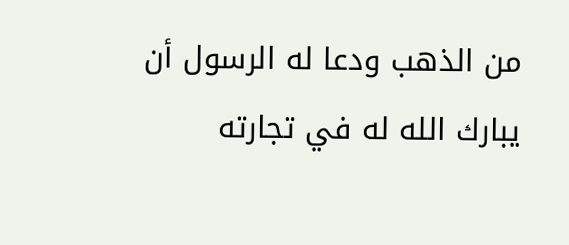من الذهب ودعا له الرسول أن يبارك الله له في تجارته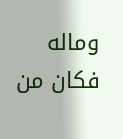وماله فكان من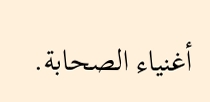أغنياء الصحابة.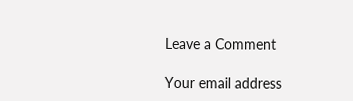Leave a Comment

Your email address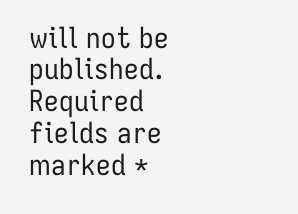will not be published. Required fields are marked *